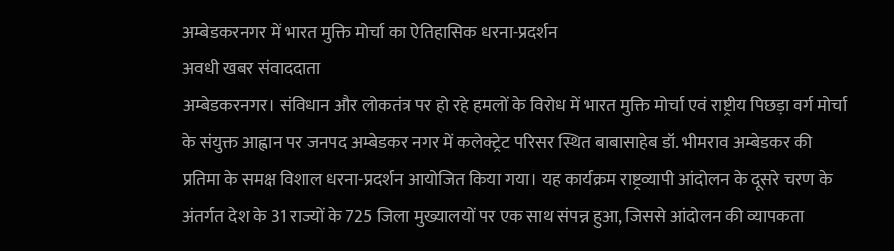अम्बेडकरनगर में भारत मुक्ति मोर्चा का ऐतिहासिक धरना-प्रदर्शन
अवधी खबर संवाददाता
अम्बेडकरनगर। संविधान और लोकतंत्र पर हो रहे हमलों के विरोध में भारत मुक्ति मोर्चा एवं राष्ट्रीय पिछड़ा वर्ग मोर्चा के संयुक्त आह्वान पर जनपद अम्बेडकर नगर में कलेक्ट्रेट परिसर स्थित बाबासाहेब डॉ. भीमराव अम्बेडकर की प्रतिमा के समक्ष विशाल धरना-प्रदर्शन आयोजित किया गया। यह कार्यक्रम राष्ट्रव्यापी आंदोलन के दूसरे चरण के अंतर्गत देश के 31 राज्यों के 725 जिला मुख्यालयों पर एक साथ संपन्न हुआ, जिससे आंदोलन की व्यापकता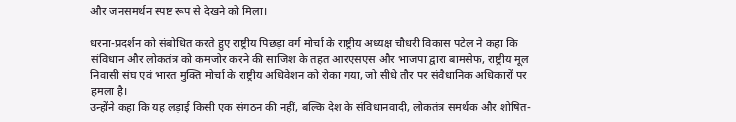और जनसमर्थन स्पष्ट रूप से देखने को मिला।

धरना-प्रदर्शन को संबोधित करते हुए राष्ट्रीय पिछड़ा वर्ग मोर्चा के राष्ट्रीय अध्यक्ष चौधरी विकास पटेल ने कहा कि संविधान और लोकतंत्र को कमजोर करने की साजिश के तहत आरएसएस और भाजपा द्वारा बामसेफ, राष्ट्रीय मूल निवासी संघ एवं भारत मुक्ति मोर्चा के राष्ट्रीय अधिवेशन को रोका गया, जो सीधे तौर पर संवैधानिक अधिकारों पर हमला है।
उन्होंने कहा कि यह लड़ाई किसी एक संगठन की नहीं, बल्कि देश के संविधानवादी, लोकतंत्र समर्थक और शोषित-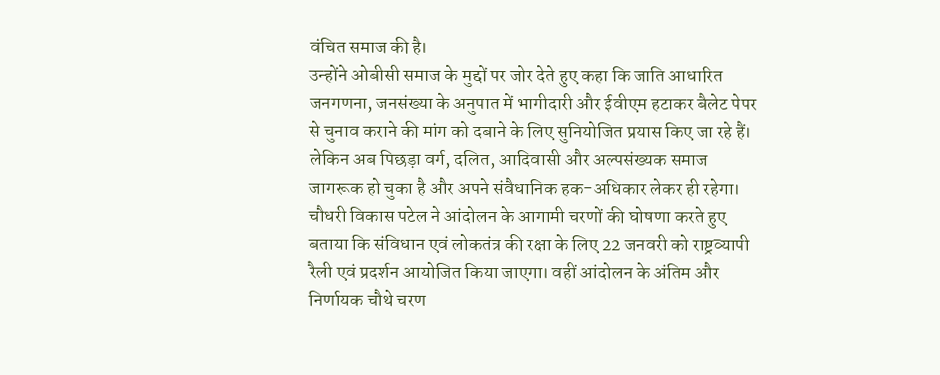वंचित समाज की है।
उन्होंने ओबीसी समाज के मुद्दों पर जोर देते हुए कहा कि जाति आधारित जनगणना, जनसंख्या के अनुपात में भागीदारी और ईवीएम हटाकर बैलेट पेपर से चुनाव कराने की मांग को दबाने के लिए सुनियोजित प्रयास किए जा रहे हैं। लेकिन अब पिछड़ा वर्ग, दलित, आदिवासी और अल्पसंख्यक समाज जागरूक हो चुका है और अपने संवैधानिक हक-अधिकार लेकर ही रहेगा।
चौधरी विकास पटेल ने आंदोलन के आगामी चरणों की घोषणा करते हुए बताया कि संविधान एवं लोकतंत्र की रक्षा के लिए 22 जनवरी को राष्ट्रव्यापी रैली एवं प्रदर्शन आयोजित किया जाएगा। वहीं आंदोलन के अंतिम और निर्णायक चौथे चरण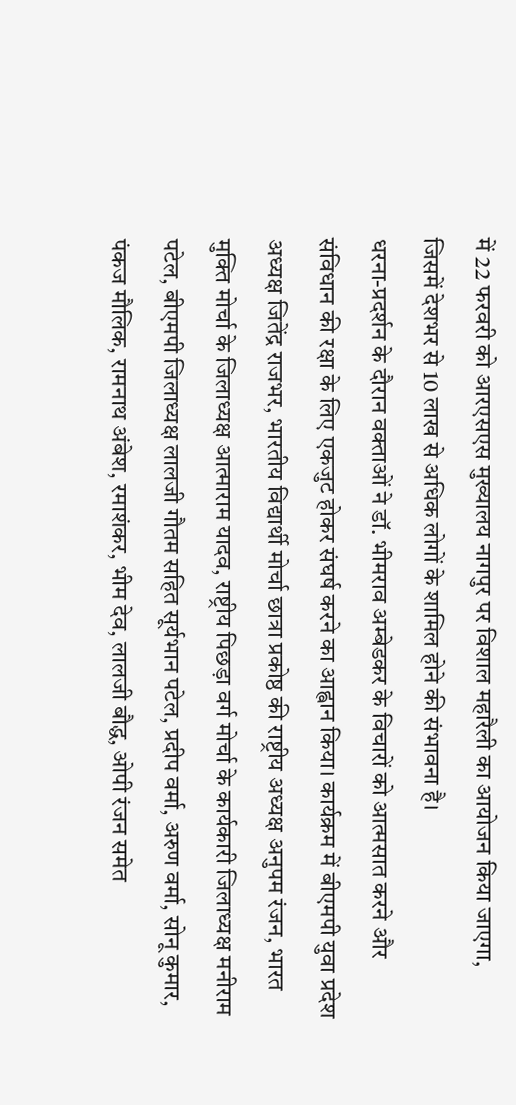में 22 फरवरी को आरएसएस मुख्यालय नागपुर पर विशाल महारैली का आयोजन किया जाएगा, जिसमें देशभर से 10 लाख से अधिक लोगों के शामिल होने की संभावना है।
धरना-प्रदर्शन के दौरान वक्ताओं ने डॉ. भीमराव अम्बेडकर के विचारों को आत्मसात करने और संविधान की रक्षा के लिए एकजुट होकर संघर्ष करने का आह्वान किया। कार्यक्रम में बीएमपी युवा प्रदेश अध्यक्ष जितेंद्र राजभर, भारतीय विद्यार्थी मोर्चा छात्रा प्रकोष्ठ की राष्ट्रीय अध्यक्ष अनुपम रंजन, भारत मुक्ति मोर्चा के जिलाध्यक्ष आत्माराम यादव, राष्ट्रीय पिछड़ा वर्ग मोर्चा के कार्यकारी जिलाध्यक्ष मनीराम पटेल, बीएमपी जिलाध्यक्ष लालजी गौतम सहित सूर्यभान पटेल, प्रदीप वर्मा, अरुण वर्मा, सोनू कुमार, पंकज मौलिक, रामनाथ अंबेश, रमाशंकर, भीम देव, लालजी बौद्ध, ओपी रंजन समेत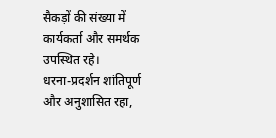सैकड़ों की संख्या में कार्यकर्ता और समर्थक उपस्थित रहे।
धरना-प्रदर्शन शांतिपूर्ण और अनुशासित रहा,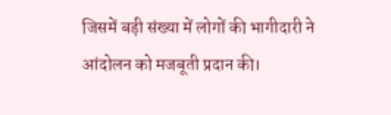जिसमें बड़ी संख्या में लोगों की भागीदारी ने आंदोलन को मजबूती प्रदान की।